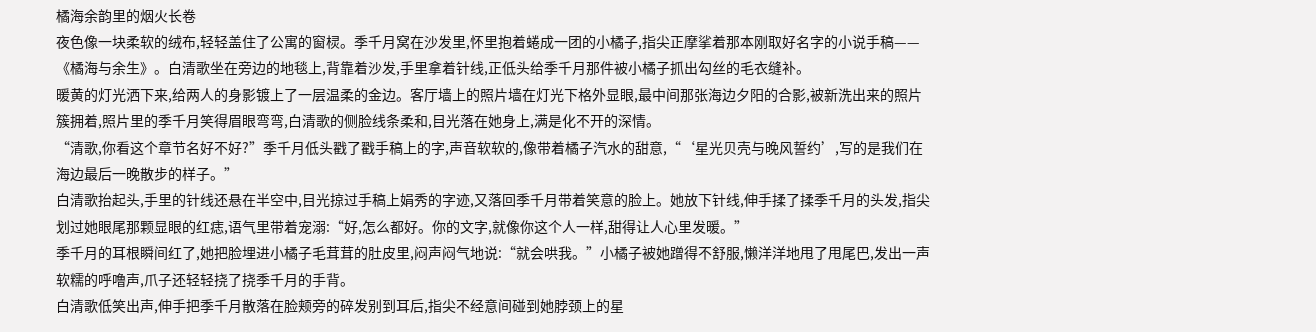橘海余韵里的烟火长卷
夜色像一块柔软的绒布,轻轻盖住了公寓的窗棂。季千月窝在沙发里,怀里抱着蜷成一团的小橘子,指尖正摩挲着那本刚取好名字的小说手稿——《橘海与余生》。白清歌坐在旁边的地毯上,背靠着沙发,手里拿着针线,正低头给季千月那件被小橘子抓出勾丝的毛衣缝补。
暖黄的灯光洒下来,给两人的身影镀上了一层温柔的金边。客厅墙上的照片墙在灯光下格外显眼,最中间那张海边夕阳的合影,被新洗出来的照片簇拥着,照片里的季千月笑得眉眼弯弯,白清歌的侧脸线条柔和,目光落在她身上,满是化不开的深情。
“清歌,你看这个章节名好不好?”季千月低头戳了戳手稿上的字,声音软软的,像带着橘子汽水的甜意,“‘星光贝壳与晚风誓约’,写的是我们在海边最后一晚散步的样子。”
白清歌抬起头,手里的针线还悬在半空中,目光掠过手稿上娟秀的字迹,又落回季千月带着笑意的脸上。她放下针线,伸手揉了揉季千月的头发,指尖划过她眼尾那颗显眼的红痣,语气里带着宠溺:“好,怎么都好。你的文字,就像你这个人一样,甜得让人心里发暖。”
季千月的耳根瞬间红了,她把脸埋进小橘子毛茸茸的肚皮里,闷声闷气地说:“就会哄我。”小橘子被她蹭得不舒服,懒洋洋地甩了甩尾巴,发出一声软糯的呼噜声,爪子还轻轻挠了挠季千月的手背。
白清歌低笑出声,伸手把季千月散落在脸颊旁的碎发别到耳后,指尖不经意间碰到她脖颈上的星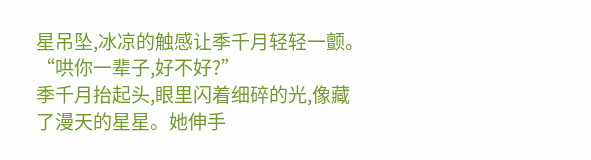星吊坠,冰凉的触感让季千月轻轻一颤。“哄你一辈子,好不好?”
季千月抬起头,眼里闪着细碎的光,像藏了漫天的星星。她伸手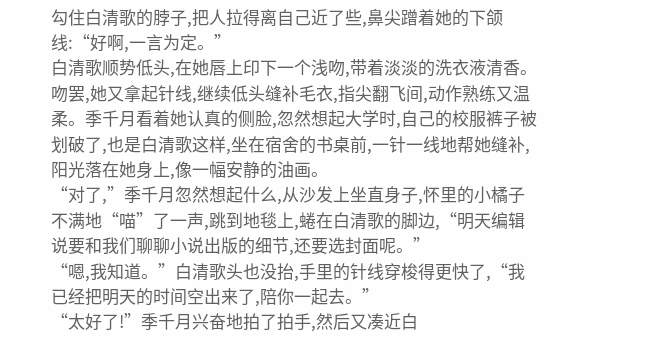勾住白清歌的脖子,把人拉得离自己近了些,鼻尖蹭着她的下颌线:“好啊,一言为定。”
白清歌顺势低头,在她唇上印下一个浅吻,带着淡淡的洗衣液清香。吻罢,她又拿起针线,继续低头缝补毛衣,指尖翻飞间,动作熟练又温柔。季千月看着她认真的侧脸,忽然想起大学时,自己的校服裤子被划破了,也是白清歌这样,坐在宿舍的书桌前,一针一线地帮她缝补,阳光落在她身上,像一幅安静的油画。
“对了,”季千月忽然想起什么,从沙发上坐直身子,怀里的小橘子不满地“喵”了一声,跳到地毯上,蜷在白清歌的脚边,“明天编辑说要和我们聊聊小说出版的细节,还要选封面呢。”
“嗯,我知道。”白清歌头也没抬,手里的针线穿梭得更快了,“我已经把明天的时间空出来了,陪你一起去。”
“太好了!”季千月兴奋地拍了拍手,然后又凑近白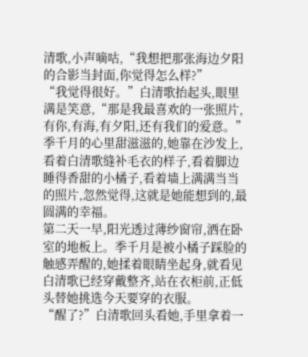清歌,小声嘀咕,“我想把那张海边夕阳的合影当封面,你觉得怎么样?”
“我觉得很好。”白清歌抬起头,眼里满是笑意,“那是我最喜欢的一张照片,有你,有海,有夕阳,还有我们的爱意。”
季千月的心里甜滋滋的,她靠在沙发上,看着白清歌缝补毛衣的样子,看着脚边睡得香甜的小橘子,看着墙上满满当当的照片,忽然觉得,这就是她能想到的,最圆满的幸福。
第二天一早,阳光透过薄纱窗帘,洒在卧室的地板上。季千月是被小橘子踩脸的触感弄醒的,她揉着眼睛坐起身,就看见白清歌已经穿戴整齐,站在衣柜前,正低头替她挑选今天要穿的衣服。
“醒了?”白清歌回头看她,手里拿着一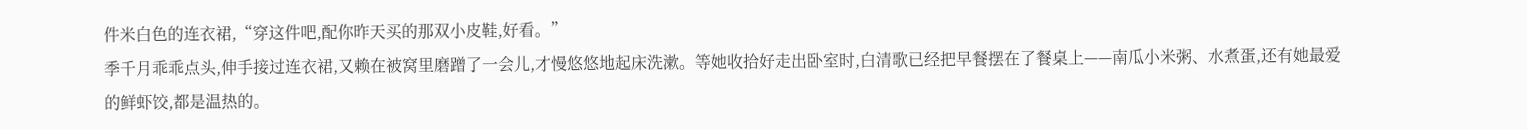件米白色的连衣裙,“穿这件吧,配你昨天买的那双小皮鞋,好看。”
季千月乖乖点头,伸手接过连衣裙,又赖在被窝里磨蹭了一会儿,才慢悠悠地起床洗漱。等她收拾好走出卧室时,白清歌已经把早餐摆在了餐桌上——南瓜小米粥、水煮蛋,还有她最爱的鲜虾饺,都是温热的。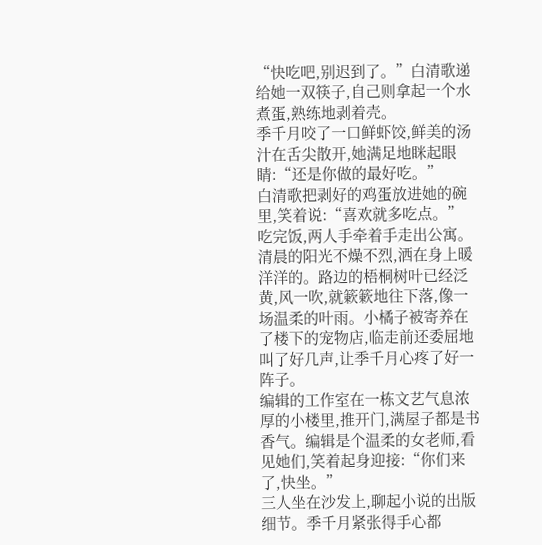“快吃吧,别迟到了。”白清歌递给她一双筷子,自己则拿起一个水煮蛋,熟练地剥着壳。
季千月咬了一口鲜虾饺,鲜美的汤汁在舌尖散开,她满足地眯起眼睛:“还是你做的最好吃。”
白清歌把剥好的鸡蛋放进她的碗里,笑着说:“喜欢就多吃点。”
吃完饭,两人手牵着手走出公寓。清晨的阳光不燥不烈,洒在身上暖洋洋的。路边的梧桐树叶已经泛黄,风一吹,就簌簌地往下落,像一场温柔的叶雨。小橘子被寄养在了楼下的宠物店,临走前还委屈地叫了好几声,让季千月心疼了好一阵子。
编辑的工作室在一栋文艺气息浓厚的小楼里,推开门,满屋子都是书香气。编辑是个温柔的女老师,看见她们,笑着起身迎接:“你们来了,快坐。”
三人坐在沙发上,聊起小说的出版细节。季千月紧张得手心都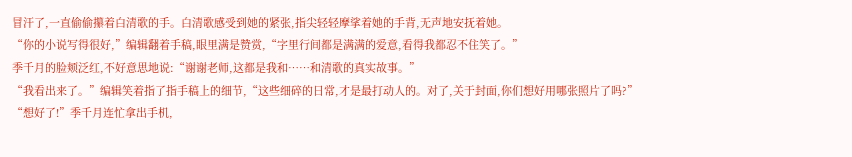冒汗了,一直偷偷攥着白清歌的手。白清歌感受到她的紧张,指尖轻轻摩挲着她的手背,无声地安抚着她。
“你的小说写得很好,”编辑翻着手稿,眼里满是赞赏,“字里行间都是满满的爱意,看得我都忍不住笑了。”
季千月的脸颊泛红,不好意思地说:“谢谢老师,这都是我和……和清歌的真实故事。”
“我看出来了。”编辑笑着指了指手稿上的细节,“这些细碎的日常,才是最打动人的。对了,关于封面,你们想好用哪张照片了吗?”
“想好了!”季千月连忙拿出手机,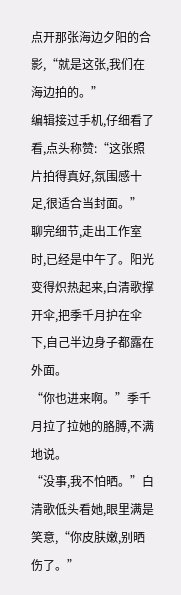点开那张海边夕阳的合影,“就是这张,我们在海边拍的。”
编辑接过手机,仔细看了看,点头称赞:“这张照片拍得真好,氛围感十足,很适合当封面。”
聊完细节,走出工作室时,已经是中午了。阳光变得炽热起来,白清歌撑开伞,把季千月护在伞下,自己半边身子都露在外面。
“你也进来啊。”季千月拉了拉她的胳膊,不满地说。
“没事,我不怕晒。”白清歌低头看她,眼里满是笑意,“你皮肤嫩,别晒伤了。”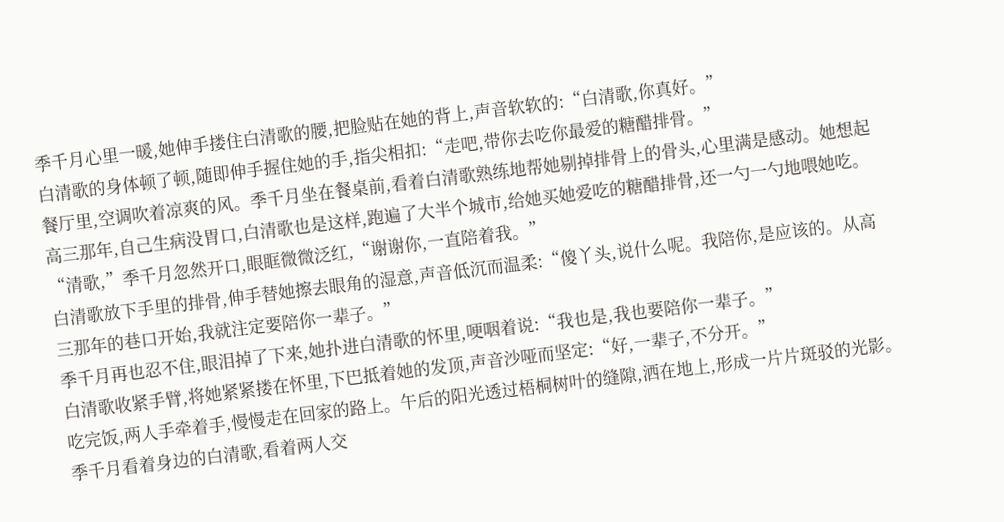季千月心里一暖,她伸手搂住白清歌的腰,把脸贴在她的背上,声音软软的:“白清歌,你真好。”
白清歌的身体顿了顿,随即伸手握住她的手,指尖相扣:“走吧,带你去吃你最爱的糖醋排骨。”
餐厅里,空调吹着凉爽的风。季千月坐在餐桌前,看着白清歌熟练地帮她剔掉排骨上的骨头,心里满是感动。她想起高三那年,自己生病没胃口,白清歌也是这样,跑遍了大半个城市,给她买她爱吃的糖醋排骨,还一勺一勺地喂她吃。
“清歌,”季千月忽然开口,眼眶微微泛红,“谢谢你,一直陪着我。”
白清歌放下手里的排骨,伸手替她擦去眼角的湿意,声音低沉而温柔:“傻丫头,说什么呢。我陪你,是应该的。从高三那年的巷口开始,我就注定要陪你一辈子。”
季千月再也忍不住,眼泪掉了下来,她扑进白清歌的怀里,哽咽着说:“我也是,我也要陪你一辈子。”
白清歌收紧手臂,将她紧紧搂在怀里,下巴抵着她的发顶,声音沙哑而坚定:“好,一辈子,不分开。”
吃完饭,两人手牵着手,慢慢走在回家的路上。午后的阳光透过梧桐树叶的缝隙,洒在地上,形成一片片斑驳的光影。季千月看着身边的白清歌,看着两人交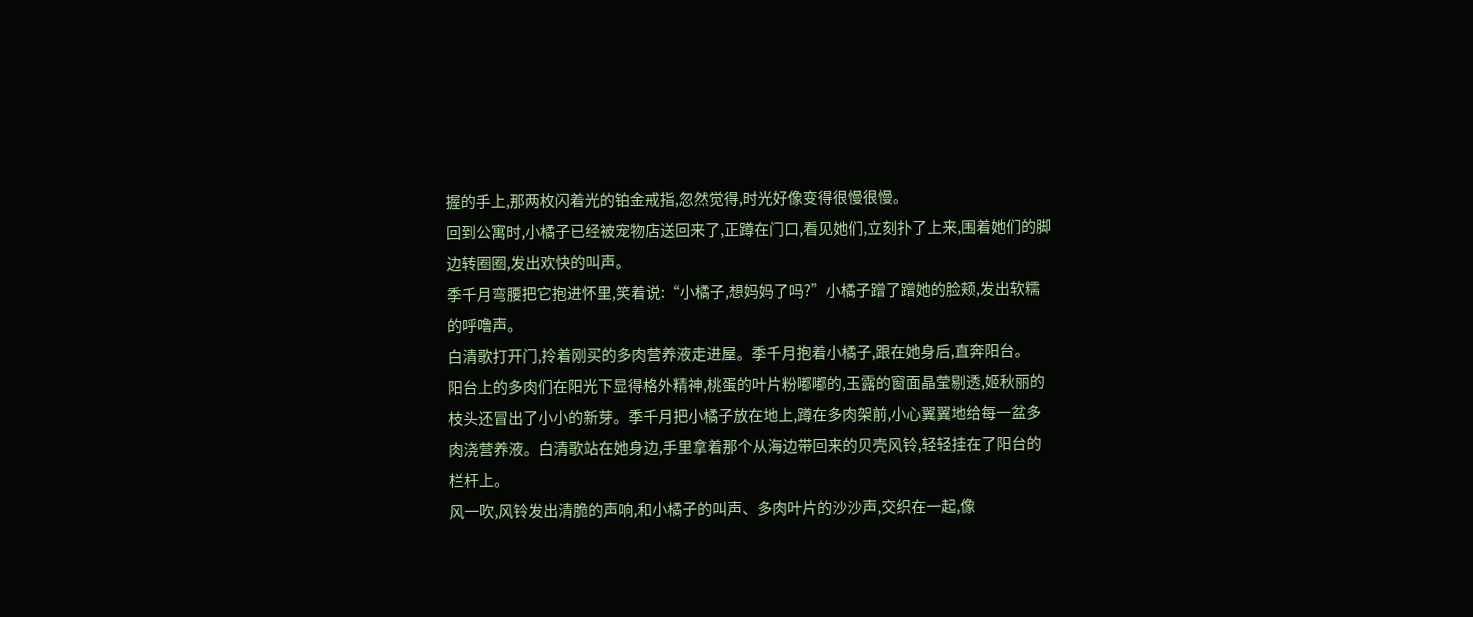握的手上,那两枚闪着光的铂金戒指,忽然觉得,时光好像变得很慢很慢。
回到公寓时,小橘子已经被宠物店送回来了,正蹲在门口,看见她们,立刻扑了上来,围着她们的脚边转圈圈,发出欢快的叫声。
季千月弯腰把它抱进怀里,笑着说:“小橘子,想妈妈了吗?”小橘子蹭了蹭她的脸颊,发出软糯的呼噜声。
白清歌打开门,拎着刚买的多肉营养液走进屋。季千月抱着小橘子,跟在她身后,直奔阳台。
阳台上的多肉们在阳光下显得格外精神,桃蛋的叶片粉嘟嘟的,玉露的窗面晶莹剔透,姬秋丽的枝头还冒出了小小的新芽。季千月把小橘子放在地上,蹲在多肉架前,小心翼翼地给每一盆多肉浇营养液。白清歌站在她身边,手里拿着那个从海边带回来的贝壳风铃,轻轻挂在了阳台的栏杆上。
风一吹,风铃发出清脆的声响,和小橘子的叫声、多肉叶片的沙沙声,交织在一起,像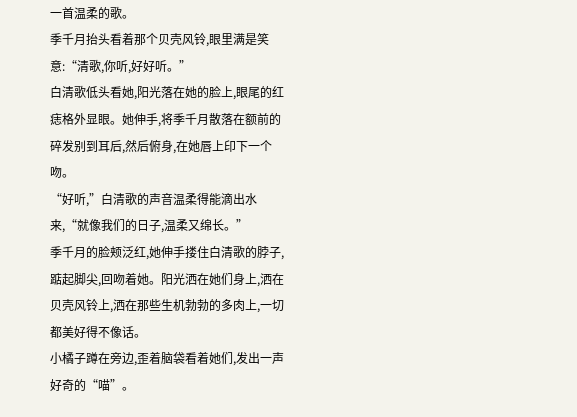一首温柔的歌。
季千月抬头看着那个贝壳风铃,眼里满是笑意:“清歌,你听,好好听。”
白清歌低头看她,阳光落在她的脸上,眼尾的红痣格外显眼。她伸手,将季千月散落在额前的碎发别到耳后,然后俯身,在她唇上印下一个吻。
“好听,”白清歌的声音温柔得能滴出水来,“就像我们的日子,温柔又绵长。”
季千月的脸颊泛红,她伸手搂住白清歌的脖子,踮起脚尖,回吻着她。阳光洒在她们身上,洒在贝壳风铃上,洒在那些生机勃勃的多肉上,一切都美好得不像话。
小橘子蹲在旁边,歪着脑袋看着她们,发出一声好奇的“喵”。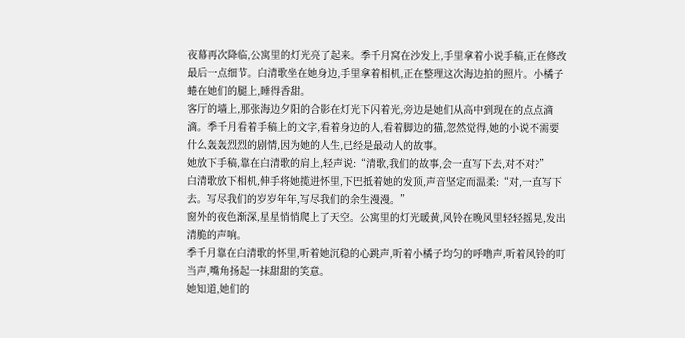夜幕再次降临,公寓里的灯光亮了起来。季千月窝在沙发上,手里拿着小说手稿,正在修改最后一点细节。白清歌坐在她身边,手里拿着相机,正在整理这次海边拍的照片。小橘子蜷在她们的腿上,睡得香甜。
客厅的墙上,那张海边夕阳的合影在灯光下闪着光,旁边是她们从高中到现在的点点滴滴。季千月看着手稿上的文字,看着身边的人,看着脚边的猫,忽然觉得,她的小说不需要什么轰轰烈烈的剧情,因为她的人生,已经是最动人的故事。
她放下手稿,靠在白清歌的肩上,轻声说:“清歌,我们的故事,会一直写下去,对不对?”
白清歌放下相机,伸手将她揽进怀里,下巴抵着她的发顶,声音坚定而温柔:“对,一直写下去。写尽我们的岁岁年年,写尽我们的余生漫漫。”
窗外的夜色渐深,星星悄悄爬上了天空。公寓里的灯光暖黄,风铃在晚风里轻轻摇晃,发出清脆的声响。
季千月靠在白清歌的怀里,听着她沉稳的心跳声,听着小橘子均匀的呼噜声,听着风铃的叮当声,嘴角扬起一抹甜甜的笑意。
她知道,她们的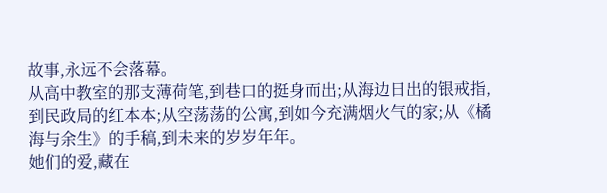故事,永远不会落幕。
从高中教室的那支薄荷笔,到巷口的挺身而出;从海边日出的银戒指,到民政局的红本本;从空荡荡的公寓,到如今充满烟火气的家;从《橘海与余生》的手稿,到未来的岁岁年年。
她们的爱,藏在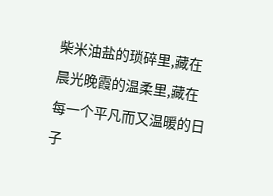柴米油盐的琐碎里,藏在晨光晚霞的温柔里,藏在每一个平凡而又温暖的日子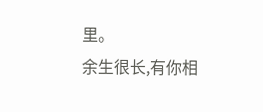里。
余生很长,有你相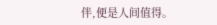伴,便是人间值得。